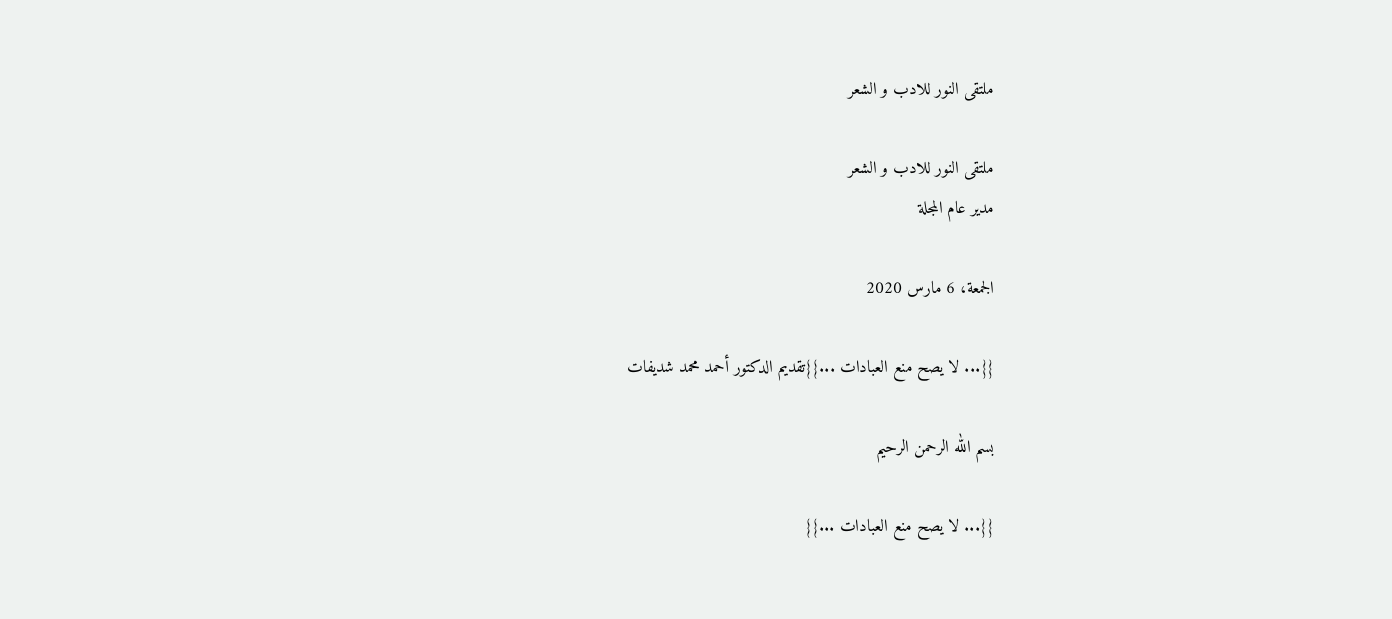ملتقى النور للادب و الشعر

ملتقى النور للادب و الشعر
مدير عام المجلة

الجمعة، 6 مارس 2020

{{... لا يصح منع العبادات ...}}تقديم الدكتور أحمد محمد شديفات

بسم الله الرحمن الرحيم

{{... لا يصح منع العبادات ...}}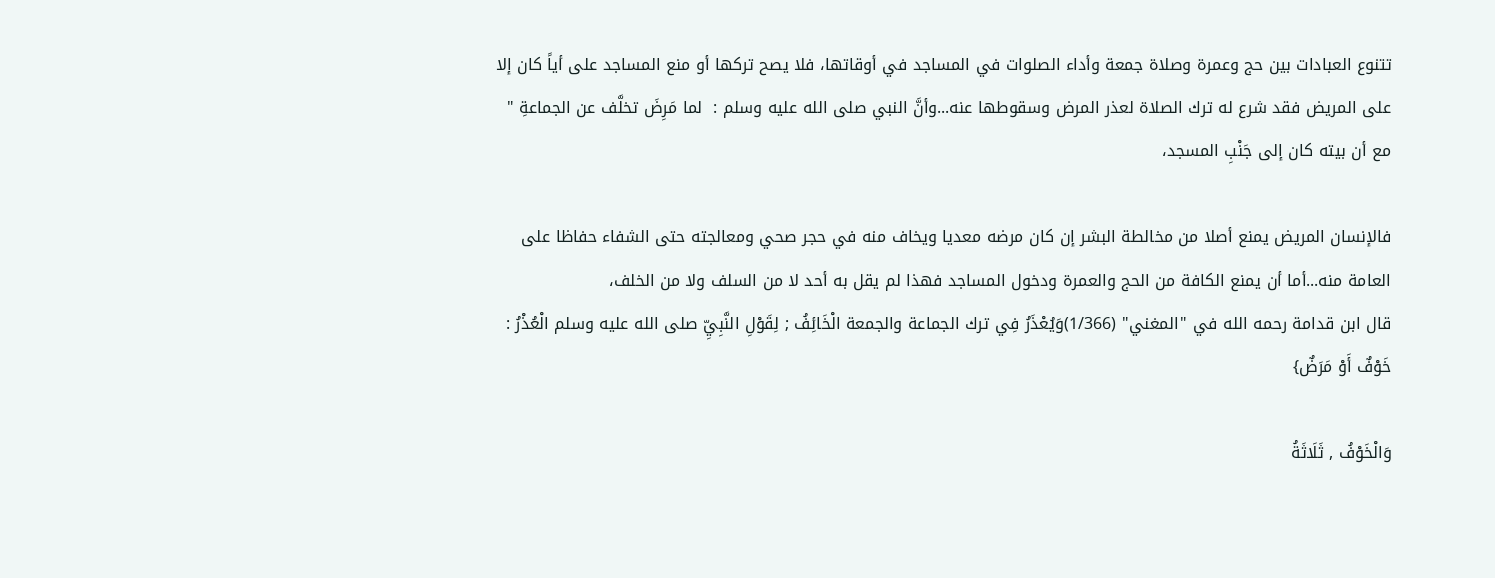تتنوع العبادات بين حج وعمرة وصلاة جمعة وأداء الصلوات في المساجد في أوقاتها، فلا يصح تركها أو منع المساجد على أياً كان إلا على المريض فقد شرع له ترك الصلاة لعذر المرض وسقوطها عنه...وأنَّ النبي صلى الله عليه وسلم :  لما مَرِضَ تخلَّف عن الجماعةِ " مع أن بيته كان إلى جَنْبِ المسجد،

فالإنسان المريض يمنع أصلا من مخالطة البشر إن كان مرضه معديا ويخاف منه في حجر صحي ومعالجته حتى الشفاء حفاظا على العامة منه...أما أن يمنع الكافة من الحج والعمرة ودخول المساجد فهذا لم يقل به أحد لا من السلف ولا من الخلف،                                                                                                                                  قال ابن قدامة رحمه الله في "المغني" (1/366)وَيُعْذَرُ فِي ترك الجماعة والجمعة الْخَائِفُ ; لِقَوْلِ النَّبِيِّ صلى الله عليه وسلم الْعُذْرُ : خَوْفٌ أَوْ مَرَضٌ}

وَالْخَوْفُ , ثَلَاثَةُ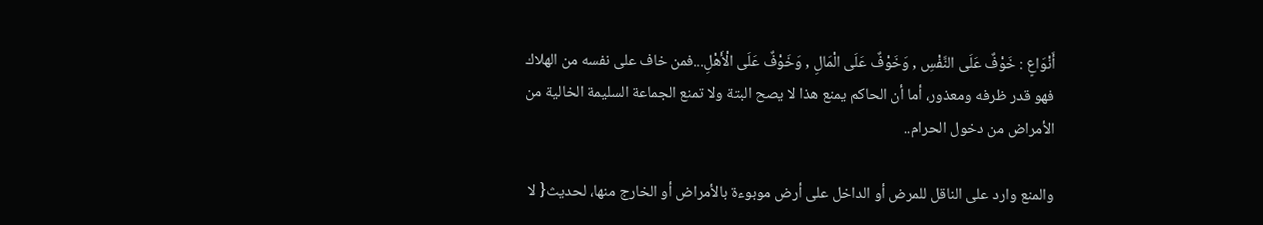أَنْوَاعٍ : خَوْفٌ عَلَى النَّفْسِ , وَخَوْفٌ عَلَى الْمَالِ , وَخَوْفٌ عَلَى الْأَهْلِ...فمن خاف على نفسه من الهلاك فهو قدر ظرفه ومعذور، أما أن الحاكم يمنع هذا لا يصح البتة ولا تمنع الجماعة السليمة الخالية من الأمراض من دخول الحرام..

والمنع وارد على الناقل للمرض أو الداخل على أرض موبوءة بالأمراض أو الخارج منها، لحديث{ لا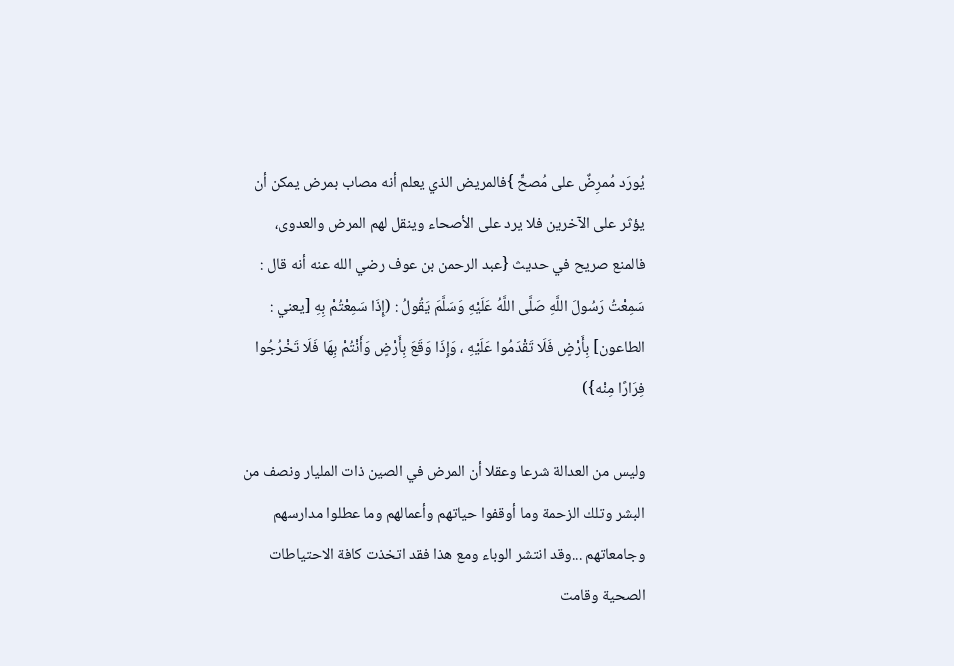يُورَد مُمرِضٌ على مُصحٍّ }فالمريض الذي يعلم أنه مصاب بمرض يمكن أن يؤثر على الآخرين فلا يرد على الأصحاء وينقل لهم المرض والعدوى، فالمنع صريح في حديث {عبد الرحمن بن عوف رضي الله عنه أنه قال : سَمِعْتُ رَسُولَ اللَّهِ صَلَّى اللَّهُ عَلَيْهِ وَسَلَّمَ يَقُولُ : (إِذَا سَمِعْتُمْ بِهِ [يعني : الطاعون] بِأَرْضٍ فَلَا تَقْدَمُوا عَلَيْهِ ، وَإِذَا وَقَعَ بِأَرْضٍ وَأَنْتُمْ بِهَا فَلَا تَخْرُجُوا فِرَارًا مِنْه})

وليس من العدالة شرعا وعقلا أن المرض في الصين ذات المليار ونصف من البشر وتلك الزحمة وما أوقفوا حياتهم وأعمالهم وما عطلوا مدارسهم وجامعاتهم ...وقد انتشر الوباء ومع هذا فقد اتخذت كافة الاحتياطات الصحية وقامت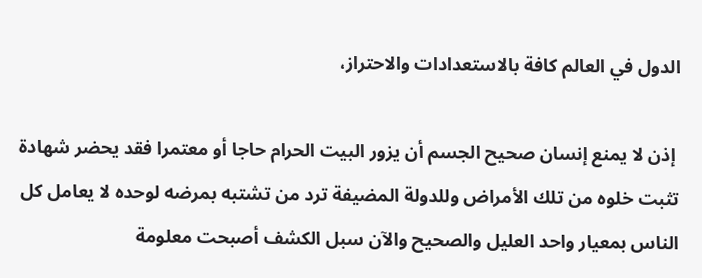الدول في العالم كافة بالاستعدادات والاحتراز،

 إذن لا يمنع إنسان صحيح الجسم أن يزور البيت الحرام حاجا أو معتمرا فقد يحضر شهادة تثبت خلوه من تلك الأمراض وللدولة المضيفة ترد من تشتبه بمرضه لوحده لا يعامل كل الناس بمعيار واحد العليل والصحيح والآن سبل الكشف أصبحت معلومة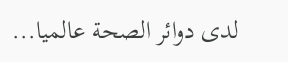لدى دوائر الصحة عالميا...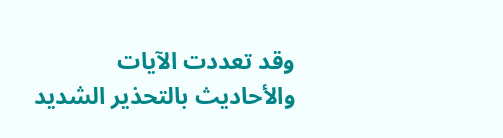وقد تعددت الآيات والأحاديث بالتحذير الشديد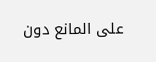على المانع دون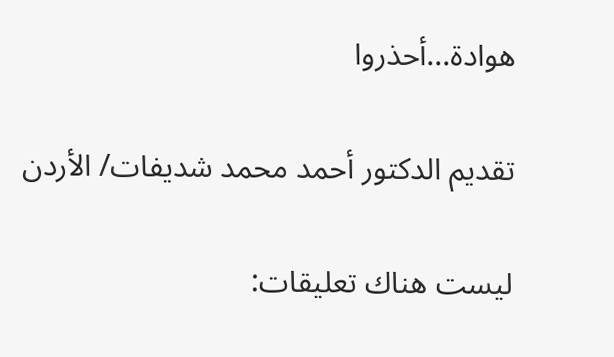هوادة...أحذروا

تقديم الدكتور أحمد محمد شديفات/ الأردن

ليست هناك تعليقات: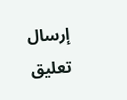إرسال تعليق